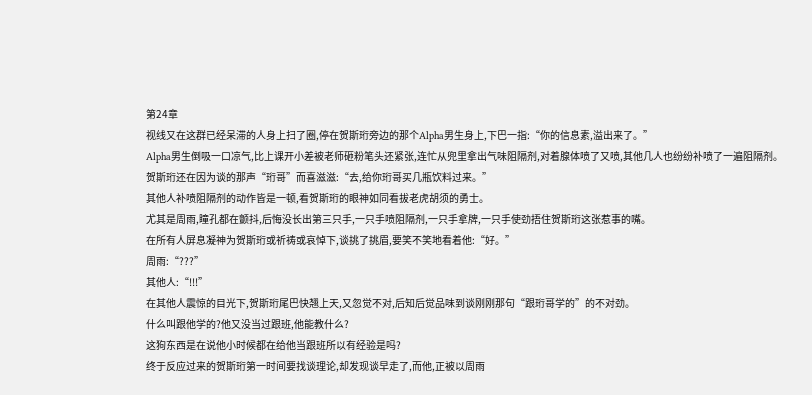第24章
视线又在这群已经呆滞的人身上扫了圈,停在贺斯珩旁边的那个Alpha男生身上,下巴一指:“你的信息素,溢出来了。”
Alpha男生倒吸一口凉气,比上课开小差被老师砸粉笔头还紧张,连忙从兜里拿出气味阻隔剂,对着腺体喷了又喷,其他几人也纷纷补喷了一遍阻隔剂。
贺斯珩还在因为谈的那声“珩哥”而喜滋滋:“去,给你珩哥买几瓶饮料过来。”
其他人补喷阻隔剂的动作皆是一顿,看贺斯珩的眼神如同看拔老虎胡须的勇士。
尤其是周雨,瞳孔都在颤抖,后悔没长出第三只手,一只手喷阻隔剂,一只手拿牌,一只手使劲捂住贺斯珩这张惹事的嘴。
在所有人屏息凝神为贺斯珩或祈祷或哀悼下,谈挑了挑眉,要笑不笑地看着他:“好。”
周雨:“???”
其他人:“!!!”
在其他人震惊的目光下,贺斯珩尾巴快翘上天,又忽觉不对,后知后觉品味到谈刚刚那句“跟珩哥学的”的不对劲。
什么叫跟他学的?他又没当过跟班,他能教什么?
这狗东西是在说他小时候都在给他当跟班所以有经验是吗?
终于反应过来的贺斯珩第一时间要找谈理论,却发现谈早走了,而他,正被以周雨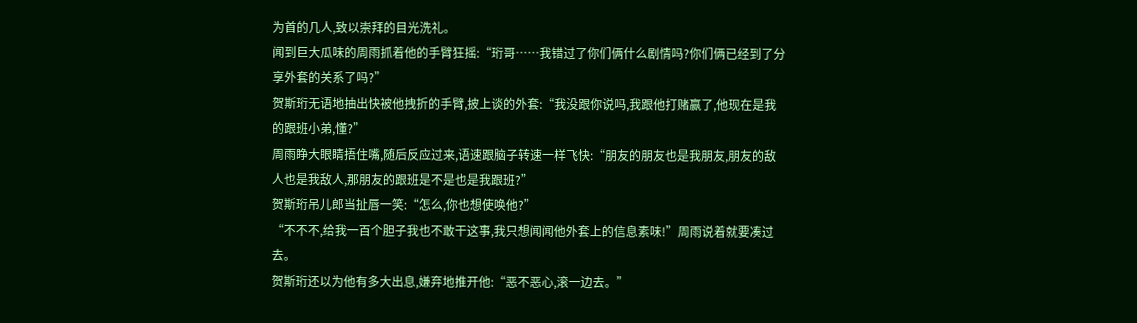为首的几人,致以崇拜的目光洗礼。
闻到巨大瓜味的周雨抓着他的手臂狂摇:“珩哥……我错过了你们俩什么剧情吗?你们俩已经到了分享外套的关系了吗?”
贺斯珩无语地抽出快被他拽折的手臂,披上谈的外套:“我没跟你说吗,我跟他打赌赢了,他现在是我的跟班小弟,懂?”
周雨睁大眼睛捂住嘴,随后反应过来,语速跟脑子转速一样飞快:“朋友的朋友也是我朋友,朋友的敌人也是我敌人,那朋友的跟班是不是也是我跟班?”
贺斯珩吊儿郎当扯唇一笑:“怎么,你也想使唤他?”
“不不不,给我一百个胆子我也不敢干这事,我只想闻闻他外套上的信息素味!”周雨说着就要凑过去。
贺斯珩还以为他有多大出息,嫌弃地推开他:“恶不恶心,滚一边去。”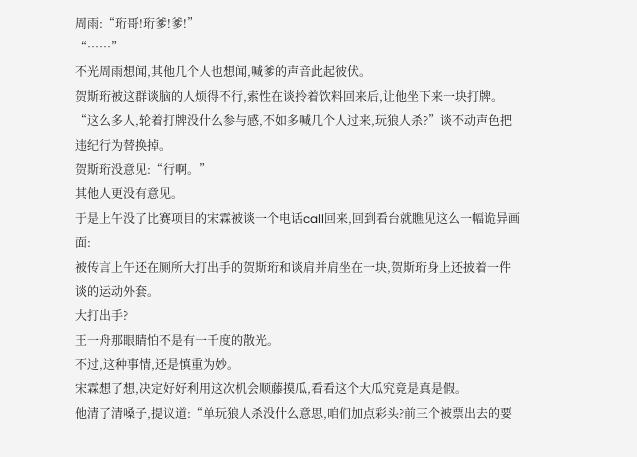周雨:“珩哥!珩爹!爹!”
“……”
不光周雨想闻,其他几个人也想闻,喊爹的声音此起彼伏。
贺斯珩被这群谈脑的人烦得不行,索性在谈拎着饮料回来后,让他坐下来一块打牌。
“这么多人,轮着打牌没什么参与感,不如多喊几个人过来,玩狼人杀?”谈不动声色把违纪行为替换掉。
贺斯珩没意见:“行啊。”
其他人更没有意见。
于是上午没了比赛项目的宋霖被谈一个电话call回来,回到看台就瞧见这么一幅诡异画面:
被传言上午还在厕所大打出手的贺斯珩和谈肩并肩坐在一块,贺斯珩身上还披着一件谈的运动外套。
大打出手?
王一舟那眼睛怕不是有一千度的散光。
不过,这种事情,还是慎重为妙。
宋霖想了想,决定好好利用这次机会顺藤摸瓜,看看这个大瓜究竟是真是假。
他清了清嗓子,提议道:“单玩狼人杀没什么意思,咱们加点彩头?前三个被票出去的要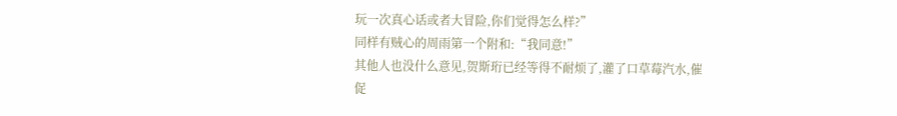玩一次真心话或者大冒险,你们觉得怎么样?”
同样有贼心的周雨第一个附和:“我同意!”
其他人也没什么意见,贺斯珩已经等得不耐烦了,灌了口草莓汽水,催促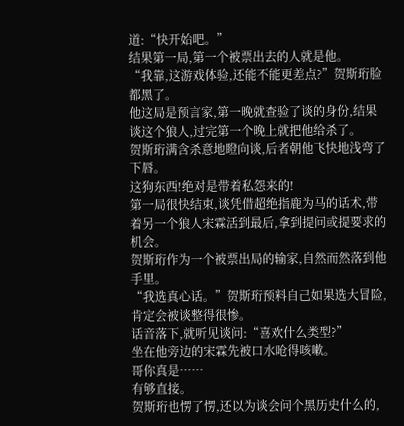道:“快开始吧。”
结果第一局,第一个被票出去的人就是他。
“我靠,这游戏体验,还能不能更差点?”贺斯珩脸都黑了。
他这局是预言家,第一晚就查验了谈的身份,结果谈这个狼人,过完第一个晚上就把他给杀了。
贺斯珩满含杀意地瞪向谈,后者朝他飞快地浅弯了下唇。
这狗东西!绝对是带着私怨来的!
第一局很快结束,谈凭借超绝指鹿为马的话术,带着另一个狼人宋霖活到最后,拿到提问或提要求的机会。
贺斯珩作为一个被票出局的输家,自然而然落到他手里。
“我选真心话。”贺斯珩预料自己如果选大冒险,肯定会被谈整得很惨。
话音落下,就听见谈问:“喜欢什么类型?”
坐在他旁边的宋霖先被口水呛得咳嗽。
哥你真是……
有够直接。
贺斯珩也愣了愣,还以为谈会问个黑历史什么的,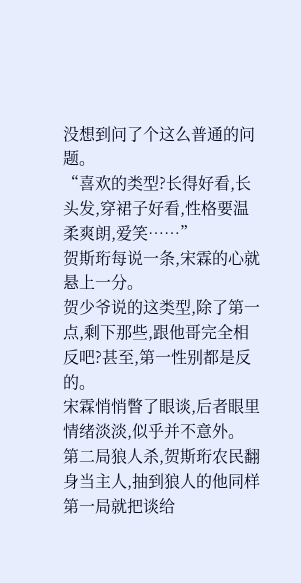没想到问了个这么普通的问题。
“喜欢的类型?长得好看,长头发,穿裙子好看,性格要温柔爽朗,爱笑……”
贺斯珩每说一条,宋霖的心就悬上一分。
贺少爷说的这类型,除了第一点,剩下那些,跟他哥完全相反吧?甚至,第一性别都是反的。
宋霖悄悄瞥了眼谈,后者眼里情绪淡淡,似乎并不意外。
第二局狼人杀,贺斯珩农民翻身当主人,抽到狼人的他同样第一局就把谈给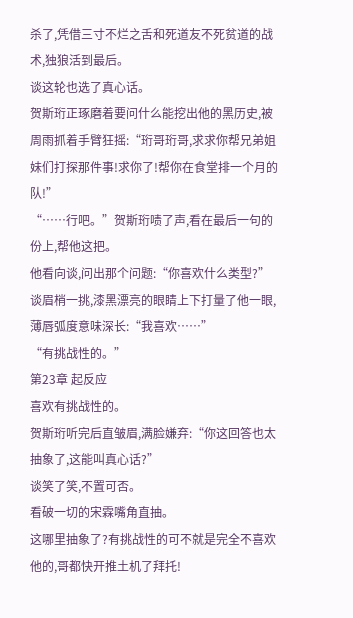杀了,凭借三寸不烂之舌和死道友不死贫道的战术,独狼活到最后。
谈这轮也选了真心话。
贺斯珩正琢磨着要问什么能挖出他的黑历史,被周雨抓着手臂狂摇:“珩哥珩哥,求求你帮兄弟姐妹们打探那件事!求你了!帮你在食堂排一个月的队!”
“……行吧。”贺斯珩啧了声,看在最后一句的份上,帮他这把。
他看向谈,问出那个问题:“你喜欢什么类型?”
谈眉梢一挑,漆黑漂亮的眼睛上下打量了他一眼,薄唇弧度意味深长:“我喜欢……”
“有挑战性的。”
第23章 起反应
喜欢有挑战性的。
贺斯珩听完后直皱眉,满脸嫌弃:“你这回答也太抽象了,这能叫真心话?”
谈笑了笑,不置可否。
看破一切的宋霖嘴角直抽。
这哪里抽象了?有挑战性的可不就是完全不喜欢他的,哥都快开推土机了拜托!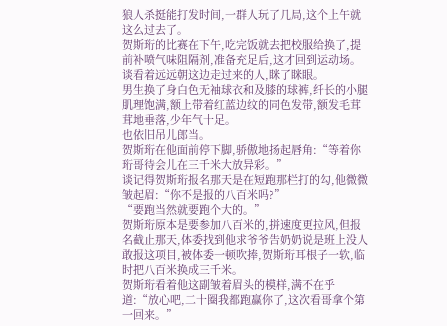狼人杀挺能打发时间,一群人玩了几局,这个上午就这么过去了。
贺斯珩的比赛在下午,吃完饭就去把校服给换了,提前补喷气味阻隔剂,准备充足后,这才回到运动场。
谈看着远远朝这边走过来的人,眯了眯眼。
男生换了身白色无袖球衣和及膝的球裤,纤长的小腿肌理饱满,额上带着红蓝边纹的同色发带,额发毛茸茸地垂落,少年气十足。
也依旧吊儿郎当。
贺斯珩在他面前停下脚,骄傲地扬起唇角:“等着你珩哥待会儿在三千米大放异彩。”
谈记得贺斯珩报名那天是在短跑那栏打的勾,他微微皱起眉:“你不是报的八百米吗?”
“要跑当然就要跑个大的。”
贺斯珩原本是要参加八百米的,拼速度更拉风,但报名截止那天,体委找到他求爷爷告奶奶说是班上没人敢报这项目,被体委一顿吹捧,贺斯珩耳根子一软,临时把八百米换成三千米。
贺斯珩看着他这副皱着眉头的模样,满不在乎道:“放心吧,二十圈我都跑赢你了,这次看哥拿个第一回来。”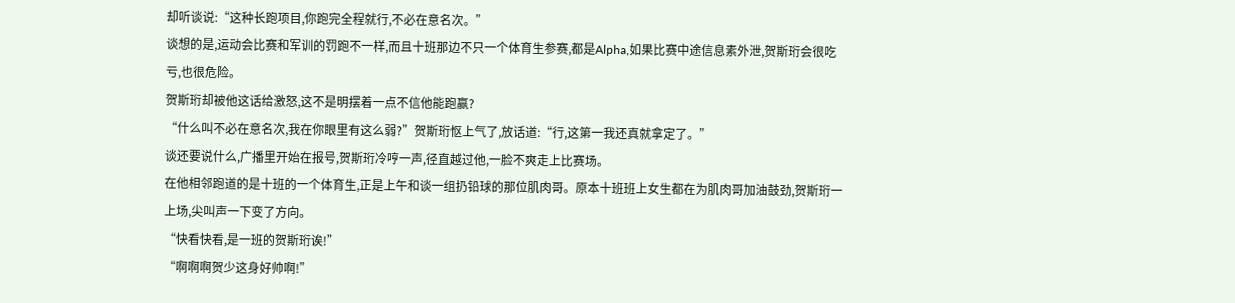却听谈说:“这种长跑项目,你跑完全程就行,不必在意名次。”
谈想的是,运动会比赛和军训的罚跑不一样,而且十班那边不只一个体育生参赛,都是Alpha,如果比赛中途信息素外泄,贺斯珩会很吃亏,也很危险。
贺斯珩却被他这话给激怒,这不是明摆着一点不信他能跑赢?
“什么叫不必在意名次,我在你眼里有这么弱?”贺斯珩怄上气了,放话道:“行,这第一我还真就拿定了。”
谈还要说什么,广播里开始在报号,贺斯珩冷哼一声,径直越过他,一脸不爽走上比赛场。
在他相邻跑道的是十班的一个体育生,正是上午和谈一组扔铅球的那位肌肉哥。原本十班班上女生都在为肌肉哥加油鼓劲,贺斯珩一上场,尖叫声一下变了方向。
“快看快看,是一班的贺斯珩诶!”
“啊啊啊贺少这身好帅啊!”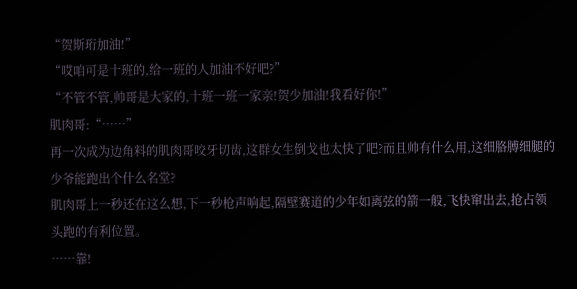“贺斯珩加油!”
“哎咱可是十班的,给一班的人加油不好吧?”
“不管不管,帅哥是大家的,十班一班一家亲!贺少加油!我看好你!”
肌肉哥:“……”
再一次成为边角料的肌肉哥咬牙切齿,这群女生倒戈也太快了吧?而且帅有什么用,这细胳膊细腿的少爷能跑出个什么名堂?
肌肉哥上一秒还在这么想,下一秒枪声响起,隔壁赛道的少年如离弦的箭一般,飞快窜出去,抢占领头跑的有利位置。
……靠!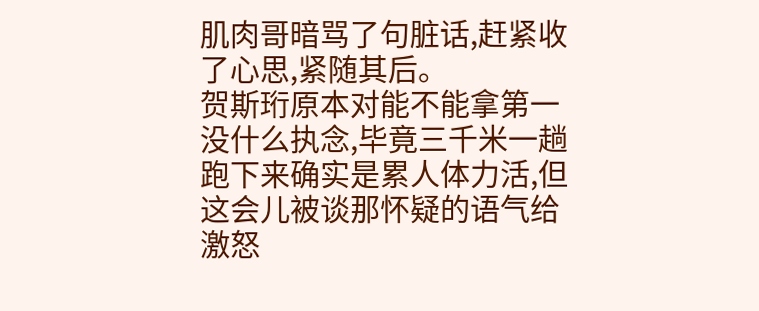肌肉哥暗骂了句脏话,赶紧收了心思,紧随其后。
贺斯珩原本对能不能拿第一没什么执念,毕竟三千米一趟跑下来确实是累人体力活,但这会儿被谈那怀疑的语气给激怒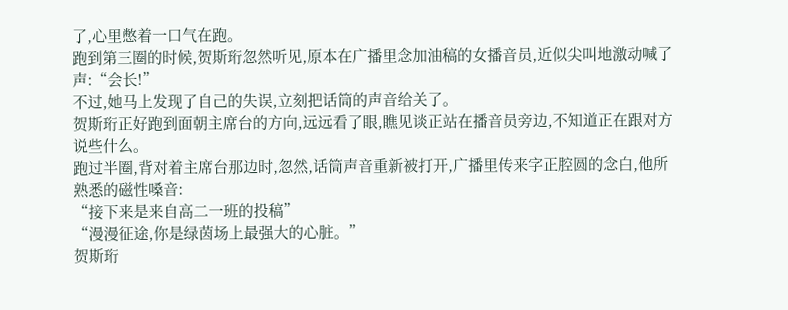了,心里憋着一口气在跑。
跑到第三圈的时候,贺斯珩忽然听见,原本在广播里念加油稿的女播音员,近似尖叫地激动喊了声:“会长!”
不过,她马上发现了自己的失误,立刻把话筒的声音给关了。
贺斯珩正好跑到面朝主席台的方向,远远看了眼,瞧见谈正站在播音员旁边,不知道正在跟对方说些什么。
跑过半圈,背对着主席台那边时,忽然,话筒声音重新被打开,广播里传来字正腔圆的念白,他所熟悉的磁性嗓音:
“接下来是来自高二一班的投稿”
“漫漫征途,你是绿茵场上最强大的心脏。”
贺斯珩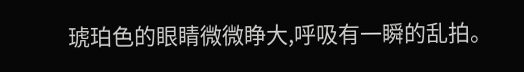琥珀色的眼睛微微睁大,呼吸有一瞬的乱拍。